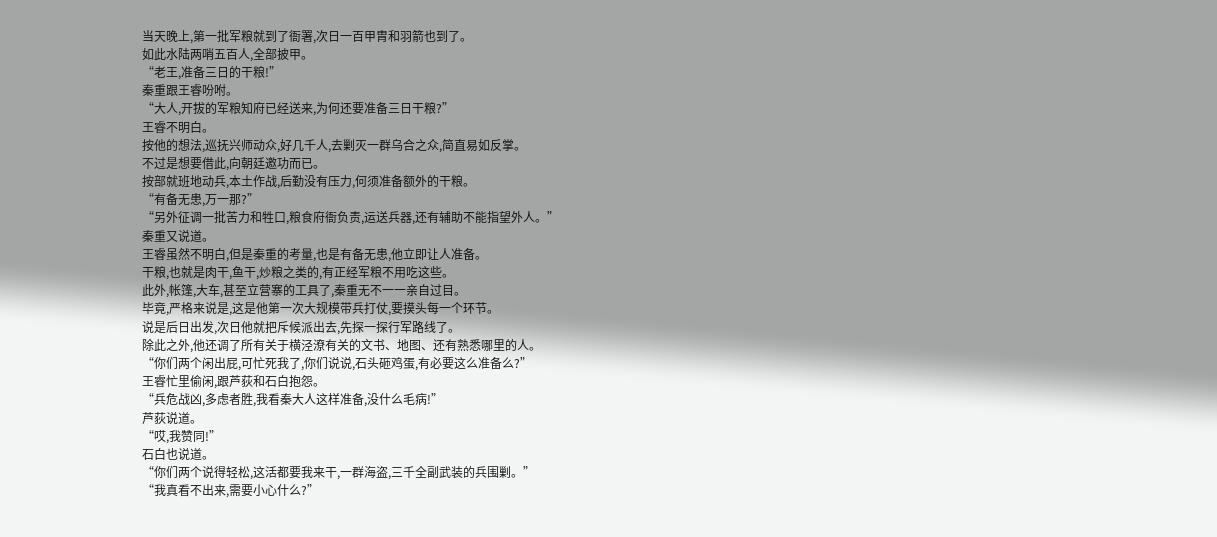当天晚上,第一批军粮就到了衙署,次日一百甲胄和羽箭也到了。
如此水陆两哨五百人,全部披甲。
“老王,准备三日的干粮!”
秦重跟王睿吩咐。
“大人,开拔的军粮知府已经送来,为何还要准备三日干粮?”
王睿不明白。
按他的想法,巡抚兴师动众,好几千人,去剿灭一群乌合之众,简直易如反掌。
不过是想要借此,向朝廷邀功而已。
按部就班地动兵,本土作战,后勤没有压力,何须准备额外的干粮。
“有备无患,万一那?”
“另外征调一批苦力和牲口,粮食府衙负责,运送兵器,还有辅助不能指望外人。”
秦重又说道。
王睿虽然不明白,但是秦重的考量,也是有备无患,他立即让人准备。
干粮,也就是肉干,鱼干,炒粮之类的,有正经军粮不用吃这些。
此外,帐篷,大车,甚至立营寨的工具了,秦重无不一一亲自过目。
毕竟,严格来说是,这是他第一次大规模带兵打仗,要摸头每一个环节。
说是后日出发,次日他就把斥候派出去,先探一探行军路线了。
除此之外,他还调了所有关于横泾潦有关的文书、地图、还有熟悉哪里的人。
“你们两个闲出屁,可忙死我了,你们说说,石头砸鸡蛋,有必要这么准备么?”
王睿忙里偷闲,跟芦荻和石白抱怨。
“兵危战凶,多虑者胜,我看秦大人这样准备,没什么毛病!”
芦荻说道。
“哎,我赞同!”
石白也说道。
“你们两个说得轻松,这活都要我来干,一群海盗,三千全副武装的兵围剿。”
“我真看不出来,需要小心什么?”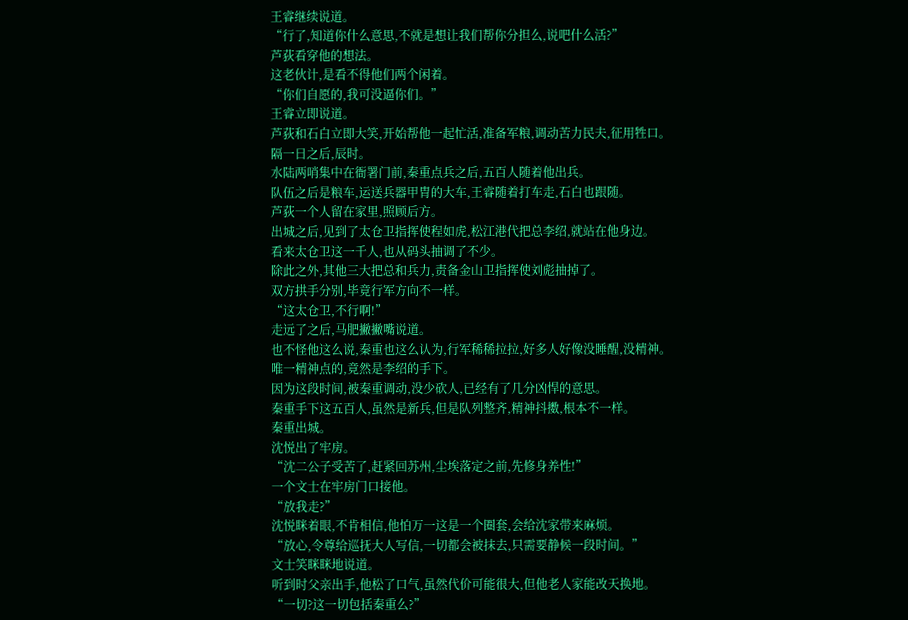王睿继续说道。
“行了,知道你什么意思,不就是想让我们帮你分担么,说吧什么活?”
芦荻看穿他的想法。
这老伙计,是看不得他们两个闲着。
“你们自愿的,我可没逼你们。”
王睿立即说道。
芦荻和石白立即大笑,开始帮他一起忙活,准备军粮,调动苦力民夫,征用牲口。
隔一日之后,辰时。
水陆两哨集中在衙署门前,秦重点兵之后,五百人随着他出兵。
队伍之后是粮车,运送兵器甲胄的大车,王睿随着打车走,石白也跟随。
芦荻一个人留在家里,照顾后方。
出城之后,见到了太仓卫指挥使程如虎,松江港代把总李绍,就站在他身边。
看来太仓卫这一千人,也从码头抽调了不少。
除此之外,其他三大把总和兵力,责备金山卫指挥使刘彪抽掉了。
双方拱手分别,毕竟行军方向不一样。
“这太仓卫,不行啊!”
走远了之后,马肥撇撇嘴说道。
也不怪他这么说,秦重也这么认为,行军稀稀拉拉,好多人好像没睡醒,没精神。
唯一精神点的,竟然是李绍的手下。
因为这段时间,被秦重调动,没少砍人,已经有了几分凶悍的意思。
秦重手下这五百人,虽然是新兵,但是队列整齐,精神抖擞,根本不一样。
秦重出城。
沈悦出了牢房。
“沈二公子受苦了,赶紧回苏州,尘埃落定之前,先修身养性!”
一个文士在牢房门口接他。
“放我走?”
沈悦眯着眼,不肯相信,他怕万一这是一个圈套,会给沈家带来麻烦。
“放心,令尊给巡抚大人写信,一切都会被抹去,只需要静候一段时间。”
文士笑眯眯地说道。
听到时父亲出手,他松了口气,虽然代价可能很大,但他老人家能改天换地。
“一切?这一切包括秦重么?”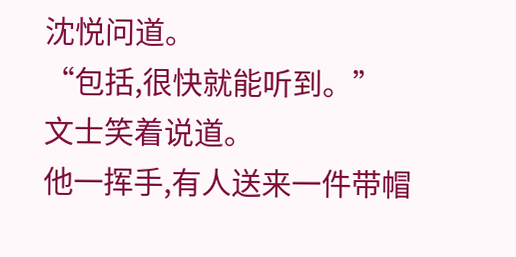沈悦问道。
“包括,很快就能听到。”
文士笑着说道。
他一挥手,有人送来一件带帽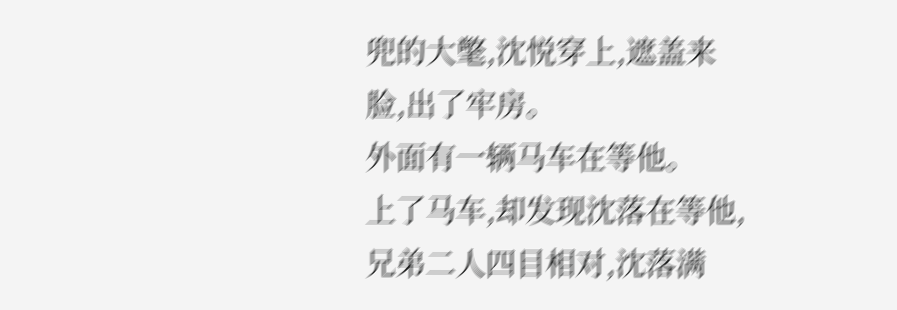兜的大氅,沈悦穿上,遮盖来脸,出了牢房。
外面有一辆马车在等他。
上了马车,却发现沈落在等他,兄弟二人四目相对,沈落满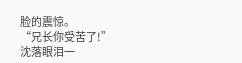脸的震惊。
“兄长你受苦了!”
沈落眼泪一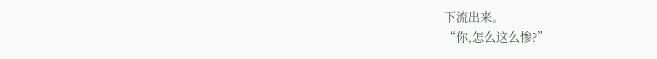下流出来。
“你,怎么这么惨?”